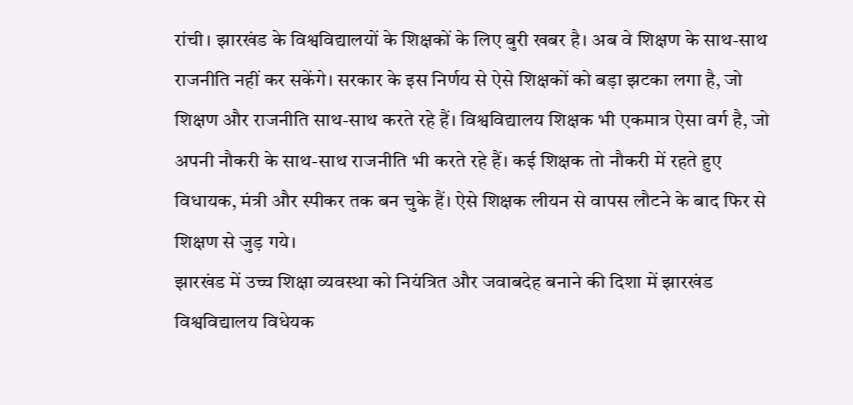रांची। झारखंड के विश्वविद्यालयों के शिक्षकों के लिए बुरी खबर है। अब वे शिक्षण के साथ-साथ राजनीति नहीं कर सकेंगे। सरकार के इस निर्णय से ऐसे शिक्षकों को बड़ा झटका लगा है, जो शिक्षण और राजनीति साथ-साथ करते रहे हैं। विश्वविद्यालय शिक्षक भी एकमात्र ऐसा वर्ग है, जो अपनी नौकरी के साथ-साथ राजनीति भी करते रहे हैं। कई शिक्षक तो नौकरी में रहते हुए विधायक, मंत्री और स्पीकर तक बन चुके हैं। ऐसे शिक्षक लीयन से वापस लौटने के बाद फिर से शिक्षण से जुड़ गये।
झारखंड में उच्च शिक्षा व्यवस्था को नियंत्रित और जवाबदेह बनाने की दिशा में झारखंड विश्वविद्यालय विधेयक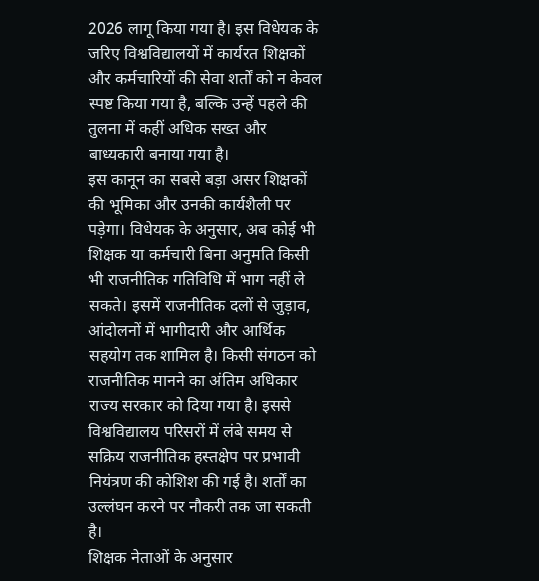2026 लागू किया गया है। इस विधेयक के जरिए विश्वविद्यालयों में कार्यरत शिक्षकों और कर्मचारियों की सेवा शर्तों को न केवल स्पष्ट किया गया है, बल्कि उन्हें पहले की तुलना में कहीं अधिक सख्त और बाध्यकारी बनाया गया है।
इस कानून का सबसे बड़ा असर शिक्षकों की भूमिका और उनकी कार्यशैली पर पड़ेगा। विधेयक के अनुसार, अब कोई भी शिक्षक या कर्मचारी बिना अनुमति किसी भी राजनीतिक गतिविधि में भाग नहीं ले सकते। इसमें राजनीतिक दलों से जुड़ाव, आंदोलनों में भागीदारी और आर्थिक सहयोग तक शामिल है। किसी संगठन को राजनीतिक मानने का अंतिम अधिकार राज्य सरकार को दिया गया है। इससे विश्वविद्यालय परिसरों में लंबे समय से सक्रिय राजनीतिक हस्तक्षेप पर प्रभावी नियंत्रण की कोशिश की गई है। शर्तों का उल्लंघन करने पर नौकरी तक जा सकती है।
शिक्षक नेताओं के अनुसार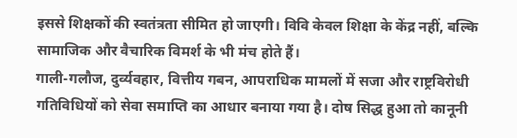इससे शिक्षकों की स्वतंत्रता सीमित हो जाएगी। विवि केवल शिक्षा के केंद्र नहीं, बल्कि सामाजिक और वैचारिक विमर्श के भी मंच होते हैं।
गाली-गलौज, दुर्व्यवहार, वित्तीय गबन, आपराधिक मामलों में सजा और राष्ट्रविरोधी गतिविधियों को सेवा समाप्ति का आधार बनाया गया है। दोष सिद्ध हुआ तो कानूनी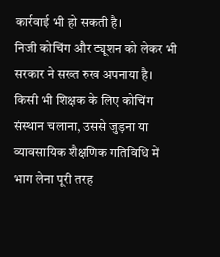कार्रवाई भी हो सकती है।
निजी कोचिंग और ट्यूशन को लेकर भी सरकार ने सख्त रुख अपनाया है। किसी भी शिक्षक के लिए कोचिंग संस्थान चलाना, उससे जुड़ना या व्यावसायिक शैक्षणिक गतिविधि में भाग लेना पूरी तरह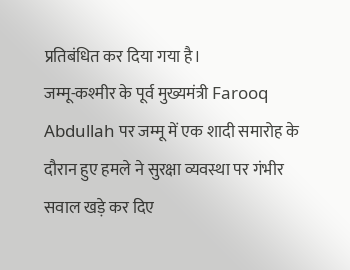प्रतिबंधित कर दिया गया है।
जम्मू-कश्मीर के पूर्व मुख्यमंत्री Farooq Abdullah पर जम्मू में एक शादी समारोह के दौरान हुए हमले ने सुरक्षा व्यवस्था पर गंभीर सवाल खड़े कर दिए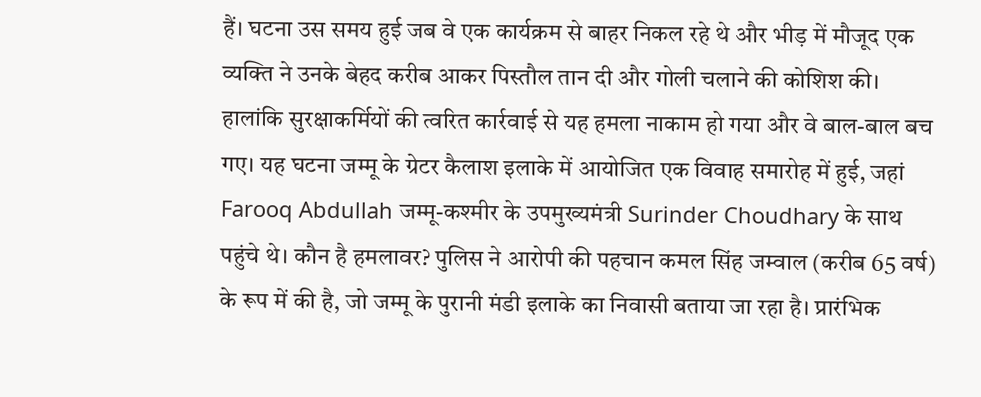हैं। घटना उस समय हुई जब वे एक कार्यक्रम से बाहर निकल रहे थे और भीड़ में मौजूद एक व्यक्ति ने उनके बेहद करीब आकर पिस्तौल तान दी और गोली चलाने की कोशिश की। हालांकि सुरक्षाकर्मियों की त्वरित कार्रवाई से यह हमला नाकाम हो गया और वे बाल-बाल बच गए। यह घटना जम्मू के ग्रेटर कैलाश इलाके में आयोजित एक विवाह समारोह में हुई, जहां Farooq Abdullah जम्मू-कश्मीर के उपमुख्यमंत्री Surinder Choudhary के साथ पहुंचे थे। कौन है हमलावर? पुलिस ने आरोपी की पहचान कमल सिंह जम्वाल (करीब 65 वर्ष) के रूप में की है, जो जम्मू के पुरानी मंडी इलाके का निवासी बताया जा रहा है। प्रारंभिक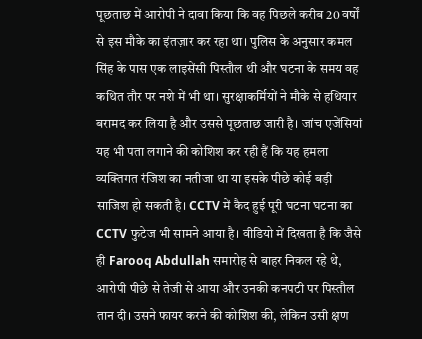पूछताछ में आरोपी ने दावा किया कि वह पिछले करीब 20 वर्षों से इस मौके का इंतज़ार कर रहा था। पुलिस के अनुसार कमल सिंह के पास एक लाइसेंसी पिस्तौल थी और घटना के समय वह कथित तौर पर नशे में भी था। सुरक्षाकर्मियों ने मौके से हथियार बरामद कर लिया है और उससे पूछताछ जारी है। जांच एजेंसियां यह भी पता लगाने की कोशिश कर रही हैं कि यह हमला व्यक्तिगत रंजिश का नतीजा था या इसके पीछे कोई बड़ी साजिश हो सकती है। CCTV में कैद हुई पूरी घटना घटना का CCTV फुटेज भी सामने आया है। वीडियो में दिखता है कि जैसे ही Farooq Abdullah समारोह से बाहर निकल रहे थे, आरोपी पीछे से तेजी से आया और उनकी कनपटी पर पिस्तौल तान दी। उसने फायर करने की कोशिश की, लेकिन उसी क्षण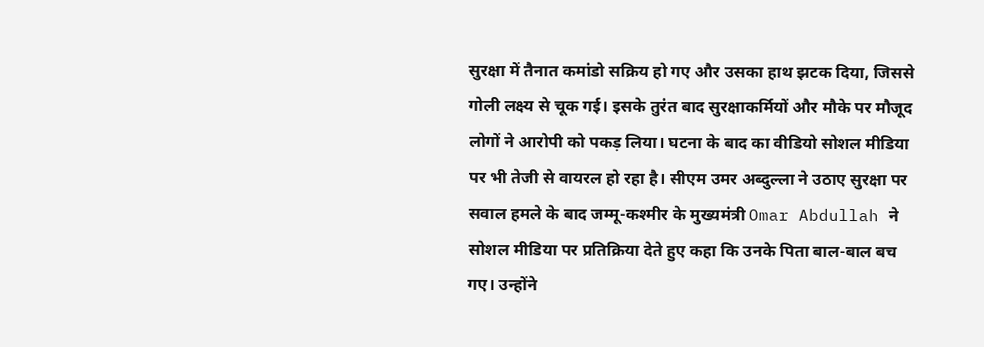सुरक्षा में तैनात कमांडो सक्रिय हो गए और उसका हाथ झटक दिया, जिससे गोली लक्ष्य से चूक गई। इसके तुरंत बाद सुरक्षाकर्मियों और मौके पर मौजूद लोगों ने आरोपी को पकड़ लिया। घटना के बाद का वीडियो सोशल मीडिया पर भी तेजी से वायरल हो रहा है। सीएम उमर अब्दुल्ला ने उठाए सुरक्षा पर सवाल हमले के बाद जम्मू-कश्मीर के मुख्यमंत्री Omar Abdullah ने सोशल मीडिया पर प्रतिक्रिया देते हुए कहा कि उनके पिता बाल-बाल बच गए। उन्होंने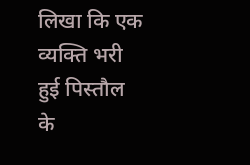लिखा कि एक व्यक्ति भरी हुई पिस्तौल के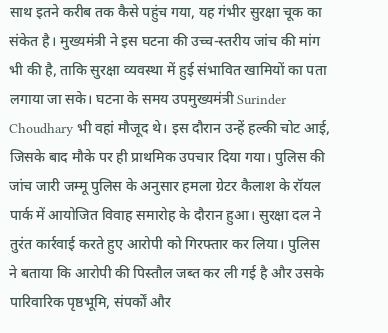साथ इतने करीब तक कैसे पहुंच गया, यह गंभीर सुरक्षा चूक का संकेत है। मुख्यमंत्री ने इस घटना की उच्च-स्तरीय जांच की मांग भी की है, ताकि सुरक्षा व्यवस्था में हुई संभावित खामियों का पता लगाया जा सके। घटना के समय उपमुख्यमंत्री Surinder Choudhary भी वहां मौजूद थे। इस दौरान उन्हें हल्की चोट आई, जिसके बाद मौके पर ही प्राथमिक उपचार दिया गया। पुलिस की जांच जारी जम्मू पुलिस के अनुसार हमला ग्रेटर कैलाश के रॉयल पार्क में आयोजित विवाह समारोह के दौरान हुआ। सुरक्षा दल ने तुरंत कार्रवाई करते हुए आरोपी को गिरफ्तार कर लिया। पुलिस ने बताया कि आरोपी की पिस्तौल जब्त कर ली गई है और उसके पारिवारिक पृष्ठभूमि, संपर्कों और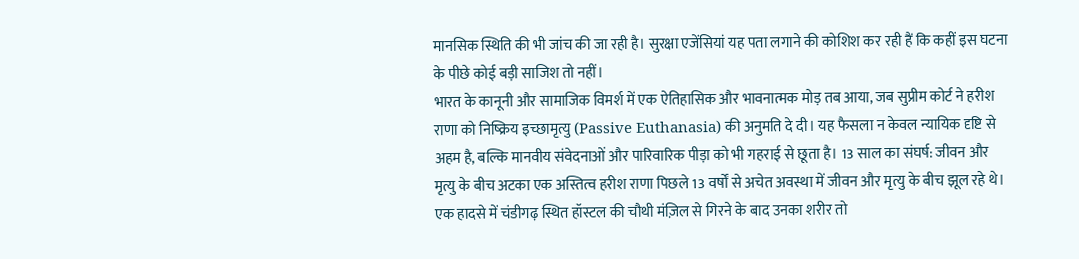मानसिक स्थिति की भी जांच की जा रही है। सुरक्षा एजेंसियां यह पता लगाने की कोशिश कर रही हैं कि कहीं इस घटना के पीछे कोई बड़ी साजिश तो नहीं।
भारत के कानूनी और सामाजिक विमर्श में एक ऐतिहासिक और भावनात्मक मोड़ तब आया, जब सुप्रीम कोर्ट ने हरीश राणा को निष्क्रिय इच्छामृत्यु (Passive Euthanasia) की अनुमति दे दी। यह फैसला न केवल न्यायिक दृष्टि से अहम है, बल्कि मानवीय संवेदनाओं और पारिवारिक पीड़ा को भी गहराई से छूता है। 13 साल का संघर्ष: जीवन और मृत्यु के बीच अटका एक अस्तित्व हरीश राणा पिछले 13 वर्षों से अचेत अवस्था में जीवन और मृत्यु के बीच झूल रहे थे। एक हादसे में चंडीगढ़ स्थित हॉस्टल की चौथी मंज़िल से गिरने के बाद उनका शरीर तो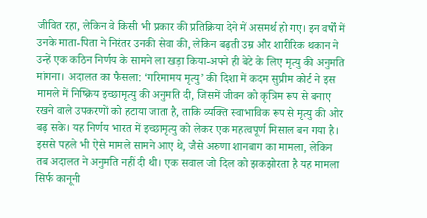जीवित रहा, लेकिन वे किसी भी प्रकार की प्रतिक्रिया देने में असमर्थ हो गए। इन वर्षों में उनके माता-पिता ने निरंतर उनकी सेवा की, लेकिन बढ़ती उम्र और शारीरिक थकान ने उन्हें एक कठिन निर्णय के सामने ला खड़ा किया-अपने ही बेटे के लिए मृत्यु की अनुमति मांगना। अदालत का फैसला: ‘गरिमामय मृत्यु’ की दिशा में कदम सुप्रीम कोर्ट ने इस मामले में निष्क्रिय इच्छामृत्यु की अनुमति दी, जिसमें जीवन को कृत्रिम रूप से बनाए रखने वाले उपकरणों को हटाया जाता है, ताकि व्यक्ति स्वाभाविक रूप से मृत्यु की ओर बढ़ सके। यह निर्णय भारत में इच्छामृत्यु को लेकर एक महत्वपूर्ण मिसाल बन गया है। इससे पहले भी ऐसे मामले सामने आए थे, जैसे अरुणा शानबाग का मामला, लेकिन तब अदालत ने अनुमति नहीं दी थी। एक सवाल जो दिल को झकझोरता है यह मामला सिर्फ कानूनी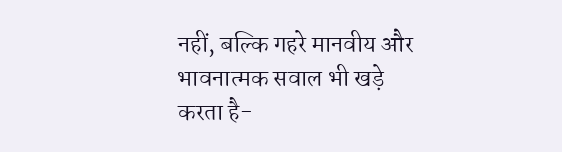नहीं, बल्कि गहरे मानवीय और भावनात्मक सवाल भी खड़े करता है-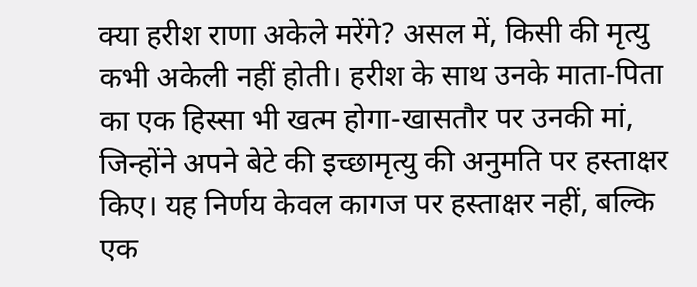क्या हरीश राणा अकेले मरेंगे? असल में, किसी की मृत्यु कभी अकेली नहीं होती। हरीश के साथ उनके माता-पिता का एक हिस्सा भी खत्म होगा-खासतौर पर उनकी मां, जिन्होंने अपने बेटे की इच्छामृत्यु की अनुमति पर हस्ताक्षर किए। यह निर्णय केवल कागज पर हस्ताक्षर नहीं, बल्कि एक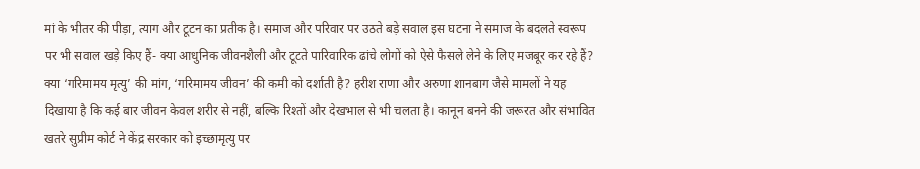मां के भीतर की पीड़ा, त्याग और टूटन का प्रतीक है। समाज और परिवार पर उठते बड़े सवाल इस घटना ने समाज के बदलते स्वरूप पर भी सवाल खड़े किए हैं- क्या आधुनिक जीवनशैली और टूटते पारिवारिक ढांचे लोगों को ऐसे फैसले लेने के लिए मजबूर कर रहे हैं? क्या ‘गरिमामय मृत्यु’ की मांग, ‘गरिमामय जीवन’ की कमी को दर्शाती है? हरीश राणा और अरुणा शानबाग जैसे मामलों ने यह दिखाया है कि कई बार जीवन केवल शरीर से नहीं, बल्कि रिश्तों और देखभाल से भी चलता है। कानून बनने की जरूरत और संभावित खतरे सुप्रीम कोर्ट ने केंद्र सरकार को इच्छामृत्यु पर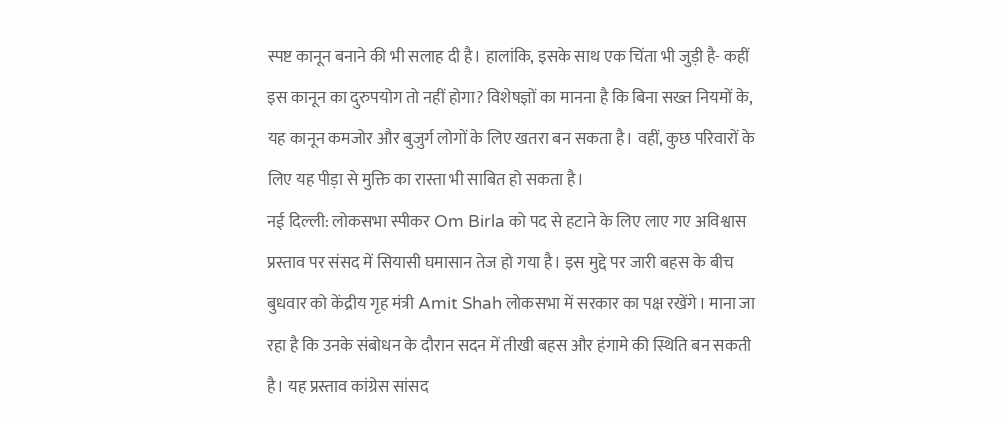स्पष्ट कानून बनाने की भी सलाह दी है। हालांकि, इसके साथ एक चिंता भी जुड़ी है- कहीं इस कानून का दुरुपयोग तो नहीं होगा? विशेषज्ञों का मानना है कि बिना सख्त नियमों के, यह कानून कमजोर और बुजुर्ग लोगों के लिए खतरा बन सकता है। वहीं, कुछ परिवारों के लिए यह पीड़ा से मुक्ति का रास्ता भी साबित हो सकता है।
नई दिल्ली: लोकसभा स्पीकर Om Birla को पद से हटाने के लिए लाए गए अविश्वास प्रस्ताव पर संसद में सियासी घमासान तेज हो गया है। इस मुद्दे पर जारी बहस के बीच बुधवार को केंद्रीय गृह मंत्री Amit Shah लोकसभा में सरकार का पक्ष रखेंगे। माना जा रहा है कि उनके संबोधन के दौरान सदन में तीखी बहस और हंगामे की स्थिति बन सकती है। यह प्रस्ताव कांग्रेस सांसद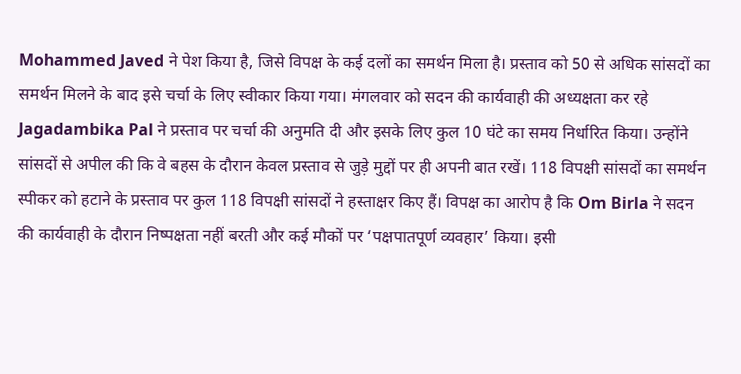Mohammed Javed ने पेश किया है, जिसे विपक्ष के कई दलों का समर्थन मिला है। प्रस्ताव को 50 से अधिक सांसदों का समर्थन मिलने के बाद इसे चर्चा के लिए स्वीकार किया गया। मंगलवार को सदन की कार्यवाही की अध्यक्षता कर रहे Jagadambika Pal ने प्रस्ताव पर चर्चा की अनुमति दी और इसके लिए कुल 10 घंटे का समय निर्धारित किया। उन्होंने सांसदों से अपील की कि वे बहस के दौरान केवल प्रस्ताव से जुड़े मुद्दों पर ही अपनी बात रखें। 118 विपक्षी सांसदों का समर्थन स्पीकर को हटाने के प्रस्ताव पर कुल 118 विपक्षी सांसदों ने हस्ताक्षर किए हैं। विपक्ष का आरोप है कि Om Birla ने सदन की कार्यवाही के दौरान निष्पक्षता नहीं बरती और कई मौकों पर ‘पक्षपातपूर्ण व्यवहार’ किया। इसी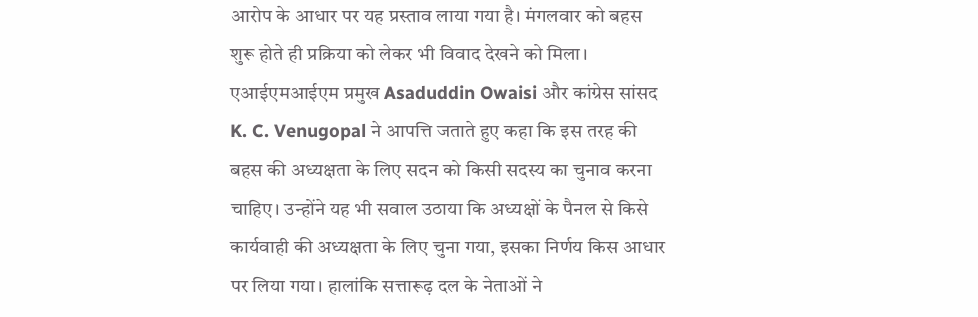आरोप के आधार पर यह प्रस्ताव लाया गया है। मंगलवार को बहस शुरू होते ही प्रक्रिया को लेकर भी विवाद देखने को मिला। एआईएमआईएम प्रमुख Asaduddin Owaisi और कांग्रेस सांसद K. C. Venugopal ने आपत्ति जताते हुए कहा कि इस तरह की बहस की अध्यक्षता के लिए सदन को किसी सदस्य का चुनाव करना चाहिए। उन्होंने यह भी सवाल उठाया कि अध्यक्षों के पैनल से किसे कार्यवाही की अध्यक्षता के लिए चुना गया, इसका निर्णय किस आधार पर लिया गया। हालांकि सत्तारूढ़ दल के नेताओं ने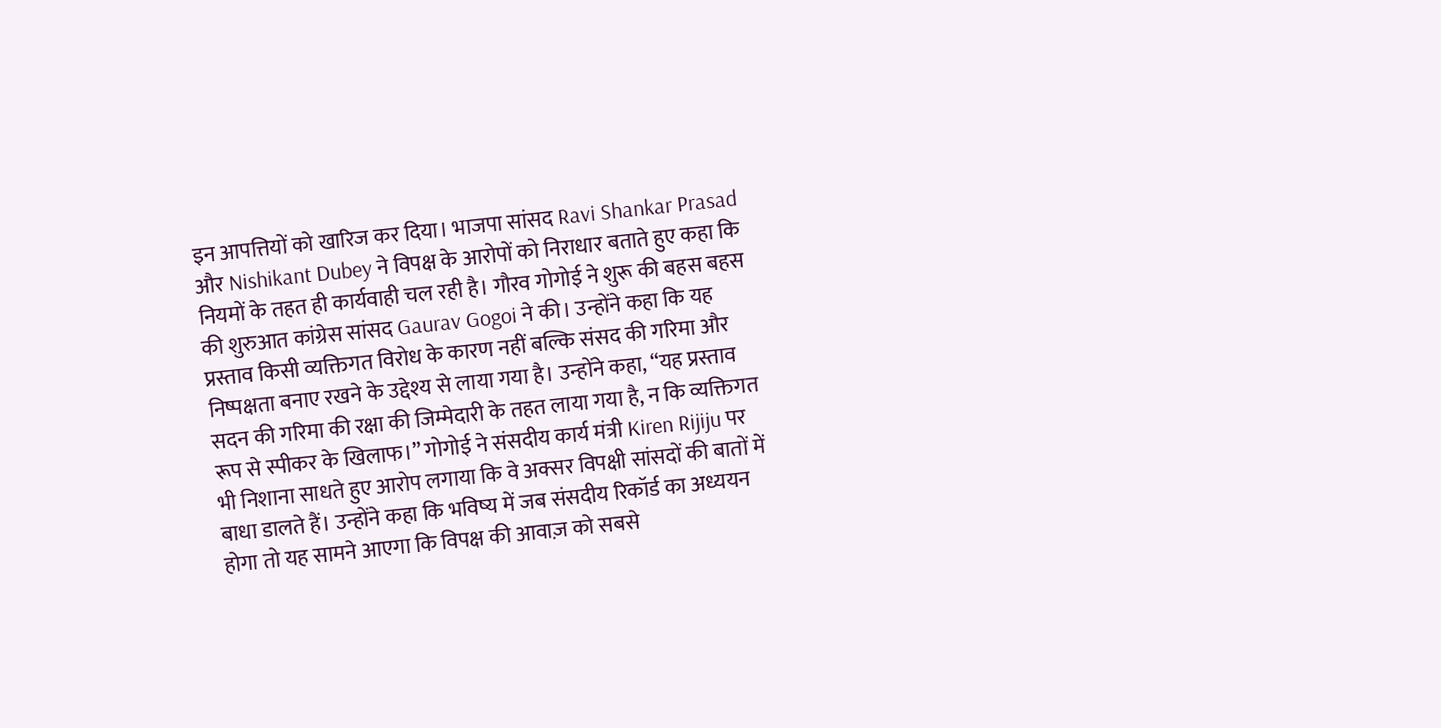इन आपत्तियों को खारिज कर दिया। भाजपा सांसद Ravi Shankar Prasad और Nishikant Dubey ने विपक्ष के आरोपों को निराधार बताते हुए कहा कि नियमों के तहत ही कार्यवाही चल रही है। गौरव गोगोई ने शुरू की बहस बहस की शुरुआत कांग्रेस सांसद Gaurav Gogoi ने की। उन्होंने कहा कि यह प्रस्ताव किसी व्यक्तिगत विरोध के कारण नहीं बल्कि संसद की गरिमा और निष्पक्षता बनाए रखने के उद्देश्य से लाया गया है। उन्होंने कहा, “यह प्रस्ताव सदन की गरिमा की रक्षा की जिम्मेदारी के तहत लाया गया है, न कि व्यक्तिगत रूप से स्पीकर के खिलाफ।” गोगोई ने संसदीय कार्य मंत्री Kiren Rijiju पर भी निशाना साधते हुए आरोप लगाया कि वे अक्सर विपक्षी सांसदों की बातों में बाधा डालते हैं। उन्होंने कहा कि भविष्य में जब संसदीय रिकॉर्ड का अध्ययन होगा तो यह सामने आएगा कि विपक्ष की आवाज़ को सबसे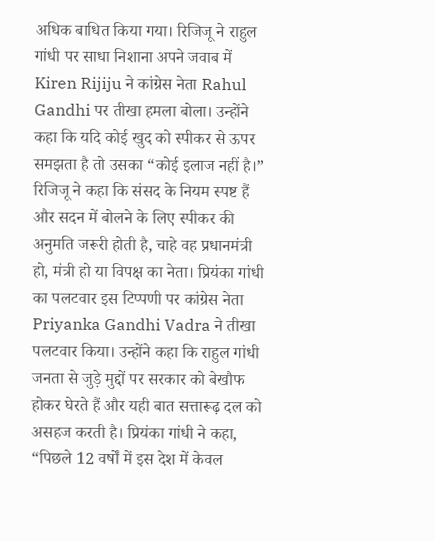अधिक बाधित किया गया। रिजिजू ने राहुल गांधी पर साधा निशाना अपने जवाब में Kiren Rijiju ने कांग्रेस नेता Rahul Gandhi पर तीखा हमला बोला। उन्होंने कहा कि यदि कोई खुद को स्पीकर से ऊपर समझता है तो उसका “कोई इलाज नहीं है।” रिजिजू ने कहा कि संसद के नियम स्पष्ट हैं और सदन में बोलने के लिए स्पीकर की अनुमति जरूरी होती है, चाहे वह प्रधानमंत्री हो, मंत्री हो या विपक्ष का नेता। प्रियंका गांधी का पलटवार इस टिप्पणी पर कांग्रेस नेता Priyanka Gandhi Vadra ने तीखा पलटवार किया। उन्होंने कहा कि राहुल गांधी जनता से जुड़े मुद्दों पर सरकार को बेखौफ होकर घेरते हैं और यही बात सत्तारूढ़ दल को असहज करती है। प्रियंका गांधी ने कहा, “पिछले 12 वर्षों में इस देश में केवल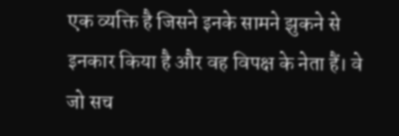एक व्यक्ति है जिसने इनके सामने झुकने से इनकार किया है और वह विपक्ष के नेता हैं। वे जो सच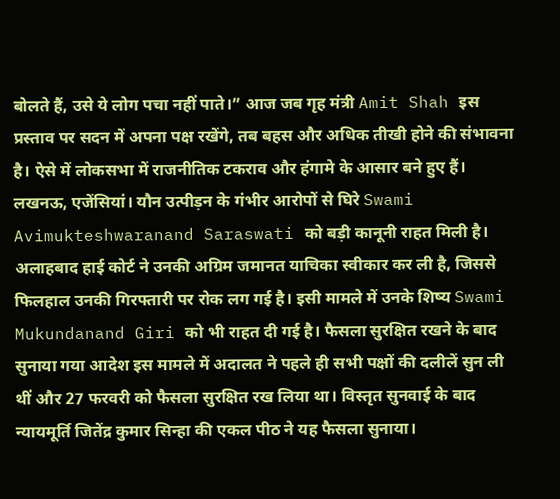बोलते हैं, उसे ये लोग पचा नहीं पाते।” आज जब गृह मंत्री Amit Shah इस प्रस्ताव पर सदन में अपना पक्ष रखेंगे, तब बहस और अधिक तीखी होने की संभावना है। ऐसे में लोकसभा में राजनीतिक टकराव और हंगामे के आसार बने हुए हैं।
लखनऊ, एजेंसियां। यौन उत्पीड़न के गंभीर आरोपों से घिरे Swami Avimukteshwaranand Saraswati को बड़ी कानूनी राहत मिली है। अलाहबाद हाई कोर्ट ने उनकी अग्रिम जमानत याचिका स्वीकार कर ली है, जिससे फिलहाल उनकी गिरफ्तारी पर रोक लग गई है। इसी मामले में उनके शिष्य Swami Mukundanand Giri को भी राहत दी गई है। फैसला सुरक्षित रखने के बाद सुनाया गया आदेश इस मामले में अदालत ने पहले ही सभी पक्षों की दलीलें सुन ली थीं और 27 फरवरी को फैसला सुरक्षित रख लिया था। विस्तृत सुनवाई के बाद न्यायमूर्ति जितेंद्र कुमार सिन्हा की एकल पीठ ने यह फैसला सुनाया।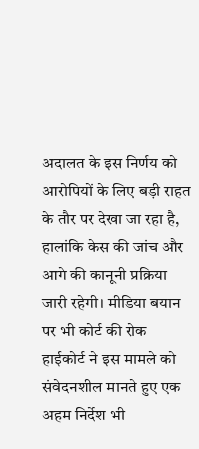अदालत के इस निर्णय को आरोपियों के लिए बड़ी राहत के तौर पर देखा जा रहा है, हालांकि केस की जांच और आगे की कानूनी प्रक्रिया जारी रहेगी। मीडिया बयान पर भी कोर्ट की रोक हाईकोर्ट ने इस मामले को संवेदनशील मानते हुए एक अहम निर्देश भी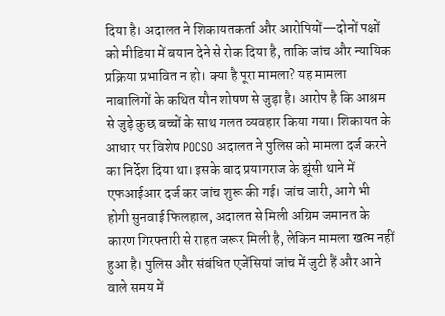दिया है। अदालत ने शिकायतकर्ता और आरोपियों—दोनों पक्षों को मीडिया में बयान देने से रोक दिया है, ताकि जांच और न्यायिक प्रक्रिया प्रभावित न हो। क्या है पूरा मामला? यह मामला नाबालिगों के कथित यौन शोषण से जुड़ा है। आरोप है कि आश्रम से जुड़े कुछ बच्चों के साथ गलत व्यवहार किया गया। शिकायत के आधार पर विशेष POCSO अदालत ने पुलिस को मामला दर्ज करने का निर्देश दिया था। इसके बाद प्रयागराज के झूंसी थाने में एफआईआर दर्ज कर जांच शुरू की गई। जांच जारी, आगे भी होगी सुनवाई फिलहाल, अदालत से मिली अग्रिम जमानत के कारण गिरफ्तारी से राहत जरूर मिली है, लेकिन मामला खत्म नहीं हुआ है। पुलिस और संबंधित एजेंसियां जांच में जुटी हैं और आने वाले समय में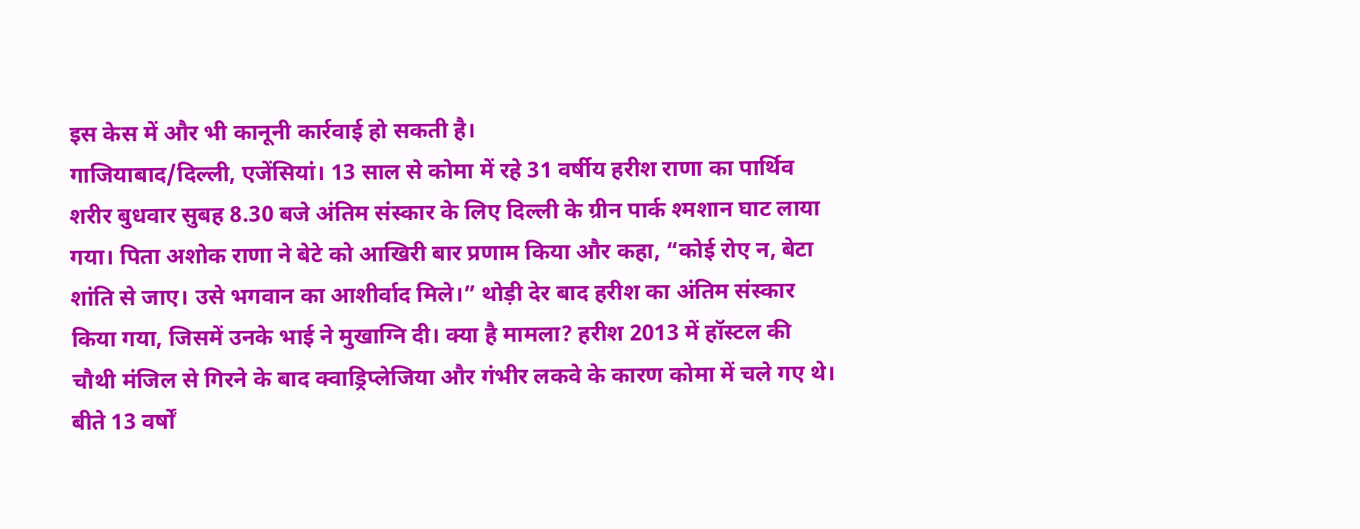इस केस में और भी कानूनी कार्रवाई हो सकती है।
गाजियाबाद/दिल्ली, एजेंसियां। 13 साल से कोमा में रहे 31 वर्षीय हरीश राणा का पार्थिव शरीर बुधवार सुबह 8.30 बजे अंतिम संस्कार के लिए दिल्ली के ग्रीन पार्क श्मशान घाट लाया गया। पिता अशोक राणा ने बेटे को आखिरी बार प्रणाम किया और कहा, “कोई रोए न, बेटा शांति से जाए। उसे भगवान का आशीर्वाद मिले।” थोड़ी देर बाद हरीश का अंतिम संस्कार किया गया, जिसमें उनके भाई ने मुखाग्नि दी। क्या है मामला? हरीश 2013 में हॉस्टल की चौथी मंजिल से गिरने के बाद क्वाड्रिप्लेजिया और गंभीर लकवे के कारण कोमा में चले गए थे। बीते 13 वर्षों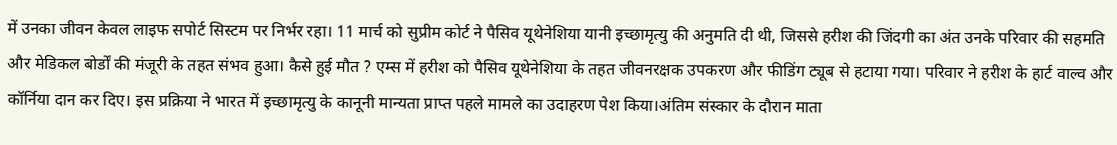में उनका जीवन केवल लाइफ सपोर्ट सिस्टम पर निर्भर रहा। 11 मार्च को सुप्रीम कोर्ट ने पैसिव यूथेनेशिया यानी इच्छामृत्यु की अनुमति दी थी, जिससे हरीश की जिंदगी का अंत उनके परिवार की सहमति और मेडिकल बोर्डों की मंजूरी के तहत संभव हुआ। कैसे हुई मौत ? एम्स में हरीश को पैसिव यूथेनेशिया के तहत जीवनरक्षक उपकरण और फीडिंग ट्यूब से हटाया गया। परिवार ने हरीश के हार्ट वाल्व और कॉर्निया दान कर दिए। इस प्रक्रिया ने भारत में इच्छामृत्यु के कानूनी मान्यता प्राप्त पहले मामले का उदाहरण पेश किया।अंतिम संस्कार के दौरान माता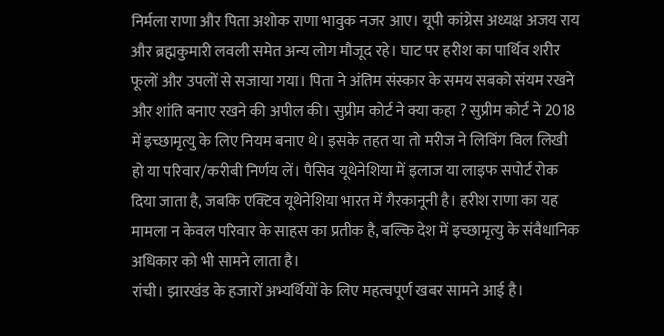निर्मला राणा और पिता अशोक राणा भावुक नजर आए। यूपी कांग्रेस अध्यक्ष अजय राय और ब्रह्मकुमारी लवली समेत अन्य लोग मौजूद रहे। घाट पर हरीश का पार्थिव शरीर फूलों और उपलों से सजाया गया। पिता ने अंतिम संस्कार के समय सबको संयम रखने और शांति बनाए रखने की अपील की। सुप्रीम कोर्ट ने क्या कहा ? सुप्रीम कोर्ट ने 2018 में इच्छामृत्यु के लिए नियम बनाए थे। इसके तहत या तो मरीज ने लिविंग विल लिखी हो या परिवार/करीबी निर्णय लें। पैसिव यूथेनेशिया में इलाज या लाइफ सपोर्ट रोक दिया जाता है, जबकि एक्टिव यूथेनेशिया भारत में गैरकानूनी है। हरीश राणा का यह मामला न केवल परिवार के साहस का प्रतीक है, बल्कि देश में इच्छामृत्यु के संवैधानिक अधिकार को भी सामने लाता है।
रांची। झारखंड के हजारों अभ्यर्थियों के लिए महत्वपूर्ण खबर सामने आई है।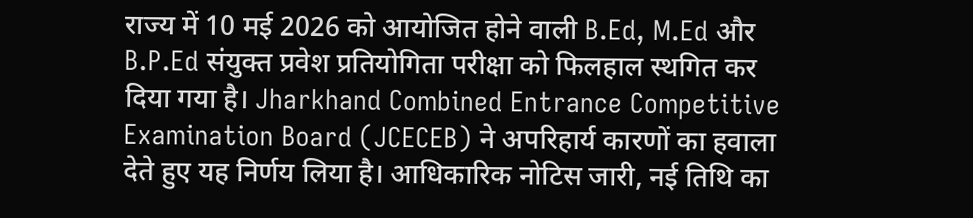राज्य में 10 मई 2026 को आयोजित होने वाली B.Ed, M.Ed और B.P.Ed संयुक्त प्रवेश प्रतियोगिता परीक्षा को फिलहाल स्थगित कर दिया गया है। Jharkhand Combined Entrance Competitive Examination Board (JCECEB) ने अपरिहार्य कारणों का हवाला देते हुए यह निर्णय लिया है। आधिकारिक नोटिस जारी, नई तिथि का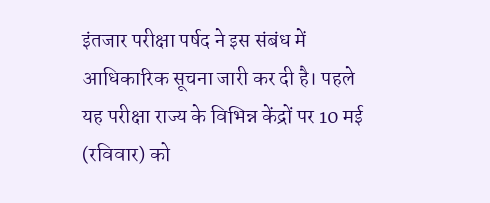इंतजार परीक्षा पर्षद ने इस संबंध में आधिकारिक सूचना जारी कर दी है। पहले यह परीक्षा राज्य के विभिन्न केंद्रों पर 10 मई (रविवार) को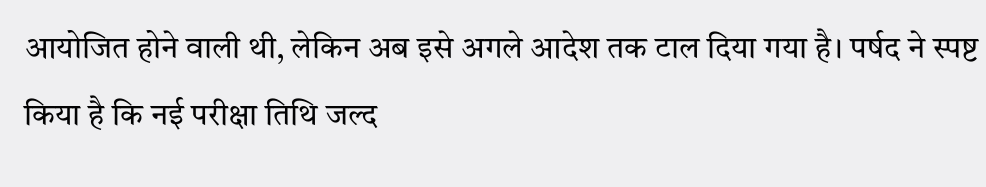आयोजित होने वाली थी, लेकिन अब इसे अगले आदेश तक टाल दिया गया है। पर्षद ने स्पष्ट किया है कि नई परीक्षा तिथि जल्द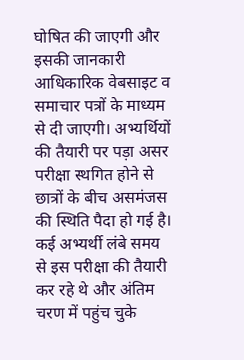घोषित की जाएगी और इसकी जानकारी आधिकारिक वेबसाइट व समाचार पत्रों के माध्यम से दी जाएगी। अभ्यर्थियों की तैयारी पर पड़ा असर परीक्षा स्थगित होने से छात्रों के बीच असमंजस की स्थिति पैदा हो गई है। कई अभ्यर्थी लंबे समय से इस परीक्षा की तैयारी कर रहे थे और अंतिम चरण में पहुंच चुके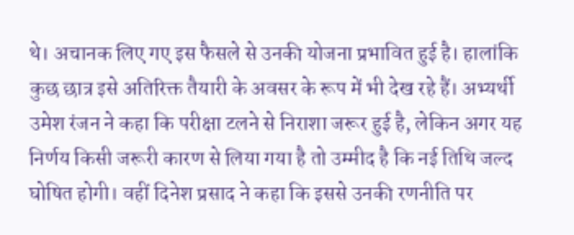थे। अचानक लिए गए इस फैसले से उनकी योजना प्रभावित हुई है। हालांकि कुछ छात्र इसे अतिरिक्त तैयारी के अवसर के रूप में भी देख रहे हैं। अभ्यर्थी उमेश रंजन ने कहा कि परीक्षा टलने से निराशा जरूर हुई है, लेकिन अगर यह निर्णय किसी जरूरी कारण से लिया गया है तो उम्मीद है कि नई तिथि जल्द घोषित होगी। वहीं दिनेश प्रसाद ने कहा कि इससे उनकी रणनीति पर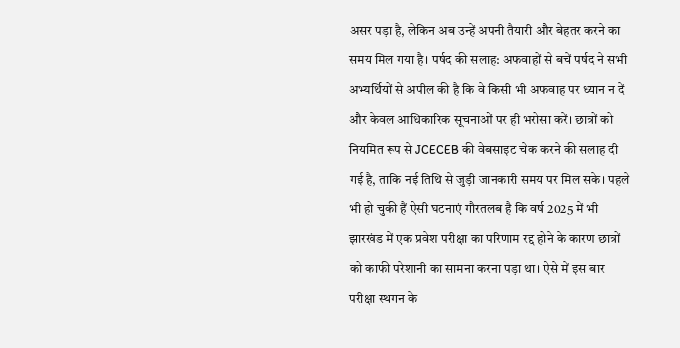असर पड़ा है, लेकिन अब उन्हें अपनी तैयारी और बेहतर करने का समय मिल गया है। पर्षद की सलाह: अफवाहों से बचें पर्षद ने सभी अभ्यर्थियों से अपील की है कि वे किसी भी अफवाह पर ध्यान न दें और केवल आधिकारिक सूचनाओं पर ही भरोसा करें। छात्रों को नियमित रूप से JCECEB की वेबसाइट चेक करने की सलाह दी गई है, ताकि नई तिथि से जुड़ी जानकारी समय पर मिल सके। पहले भी हो चुकी हैं ऐसी घटनाएं गौरतलब है कि वर्ष 2025 में भी झारखंड में एक प्रवेश परीक्षा का परिणाम रद्द होने के कारण छात्रों को काफी परेशानी का सामना करना पड़ा था। ऐसे में इस बार परीक्षा स्थगन के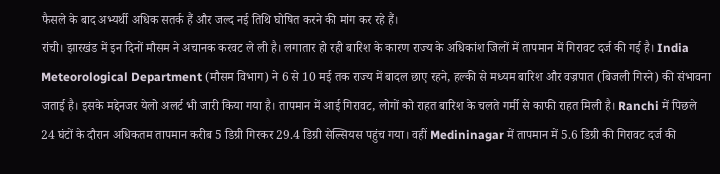फैसले के बाद अभ्यर्थी अधिक सतर्क हैं और जल्द नई तिथि घोषित करने की मांग कर रहे हैं।
रांची। झारखंड में इन दिनों मौसम ने अचानक करवट ले ली है। लगातार हो रही बारिश के कारण राज्य के अधिकांश जिलों में तापमान में गिरावट दर्ज की गई है। India Meteorological Department (मौसम विभाग) ने 6 से 10 मई तक राज्य में बादल छाए रहने, हल्की से मध्यम बारिश और वज्रपात (बिजली गिरने) की संभावना जताई है। इसके मद्देनजर येलो अलर्ट भी जारी किया गया है। तापमान में आई गिरावट, लोगों को राहत बारिश के चलते गर्मी से काफी राहत मिली है। Ranchi में पिछले 24 घंटों के दौरान अधिकतम तापमान करीब 5 डिग्री गिरकर 29.4 डिग्री सेल्सियस पहुंच गया। वहीं Medininagar में तापमान में 5.6 डिग्री की गिरावट दर्ज की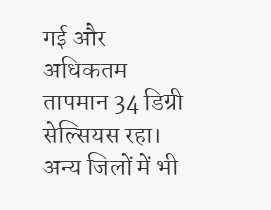गई और अधिकतम तापमान 34 डिग्री सेल्सियस रहा। अन्य जिलों में भी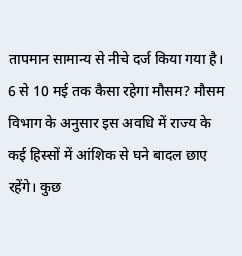तापमान सामान्य से नीचे दर्ज किया गया है। 6 से 10 मई तक कैसा रहेगा मौसम? मौसम विभाग के अनुसार इस अवधि में राज्य के कई हिस्सों में आंशिक से घने बादल छाए रहेंगे। कुछ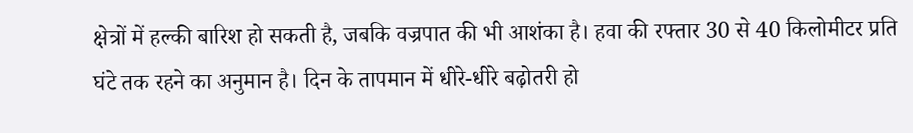क्षेत्रों में हल्की बारिश हो सकती है, जबकि वज्रपात की भी आशंका है। हवा की रफ्तार 30 से 40 किलोमीटर प्रति घंटे तक रहने का अनुमान है। दिन के तापमान में धीरे-धीरे बढ़ोतरी हो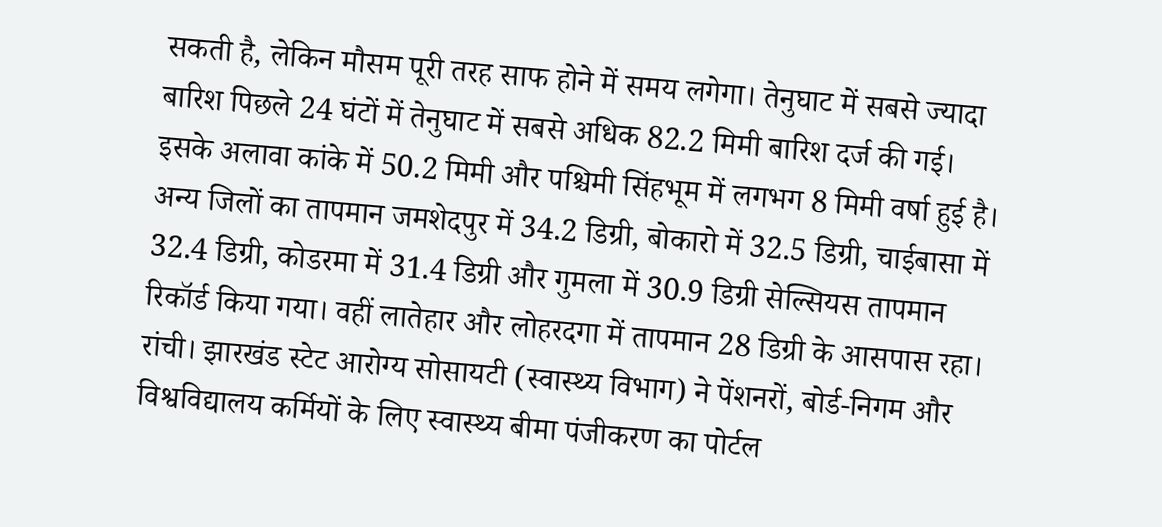सकती है, लेकिन मौसम पूरी तरह साफ होने में समय लगेगा। तेनुघाट में सबसे ज्यादा बारिश पिछले 24 घंटों में तेनुघाट में सबसे अधिक 82.2 मिमी बारिश दर्ज की गई। इसके अलावा कांके में 50.2 मिमी और पश्चिमी सिंहभूम में लगभग 8 मिमी वर्षा हुई है। अन्य जिलों का तापमान जमशेदपुर में 34.2 डिग्री, बोकारो में 32.5 डिग्री, चाईबासा में 32.4 डिग्री, कोडरमा में 31.4 डिग्री और गुमला में 30.9 डिग्री सेल्सियस तापमान रिकॉर्ड किया गया। वहीं लातेहार और लोहरदगा में तापमान 28 डिग्री के आसपास रहा।
रांची। झारखंड स्टेट आरोग्य सोसायटी (स्वास्थ्य विभाग) ने पेंशनरों, बोर्ड-निगम और विश्वविद्यालय कर्मियों के लिए स्वास्थ्य बीमा पंजीकरण का पोर्टल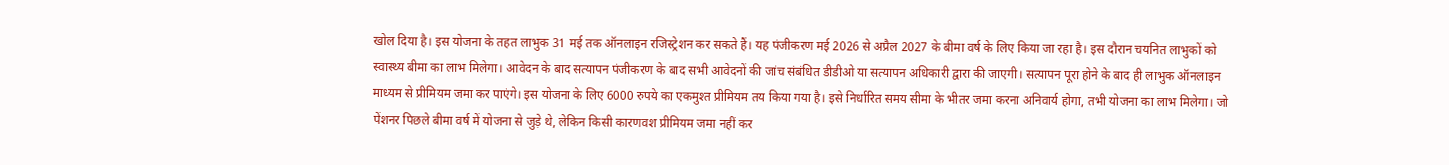खोल दिया है। इस योजना के तहत लाभुक 31 मई तक ऑनलाइन रजिस्ट्रेशन कर सकते हैं। यह पंजीकरण मई 2026 से अप्रैल 2027 के बीमा वर्ष के लिए किया जा रहा है। इस दौरान चयनित लाभुकों को स्वास्थ्य बीमा का लाभ मिलेगा। आवेदन के बाद सत्यापन पंजीकरण के बाद सभी आवेदनों की जांच संबंधित डीडीओ या सत्यापन अधिकारी द्वारा की जाएगी। सत्यापन पूरा होने के बाद ही लाभुक ऑनलाइन माध्यम से प्रीमियम जमा कर पाएंगे। इस योजना के लिए 6000 रुपये का एकमुश्त प्रीमियम तय किया गया है। इसे निर्धारित समय सीमा के भीतर जमा करना अनिवार्य होगा, तभी योजना का लाभ मिलेगा। जो पेंशनर पिछले बीमा वर्ष में योजना से जुड़े थे, लेकिन किसी कारणवश प्रीमियम जमा नहीं कर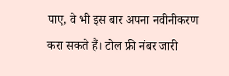पाए, वे भी इस बार अपना नवीनीकरण करा सकते हैं। टोल फ्री नंबर जारी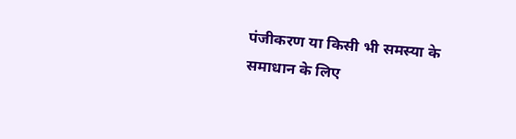पंजीकरण या किसी भी समस्या के समाधान के लिए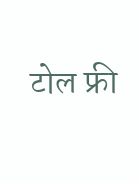टोल फ्री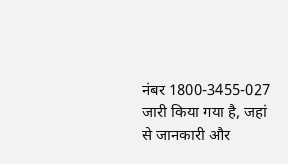नंबर 1800-3455-027 जारी किया गया है, जहां से जानकारी और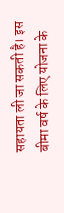सहायता ली जा सकती है। इस बीमा वर्ष के लिए योजना के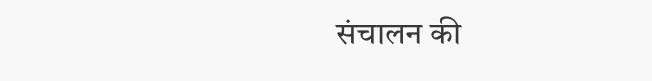संचालन की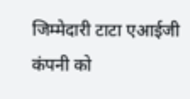जिम्मेदारी टाटा एआईजी कंपनी को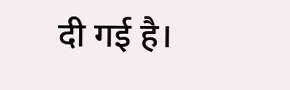दी गई है।